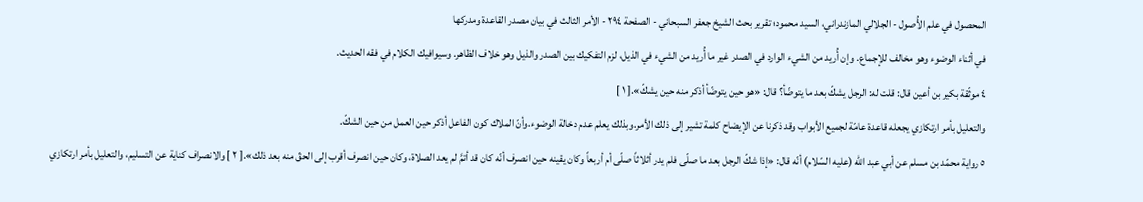المحصول في علم الأُصول - الجلالي المازندراني، السيد محمود؛ تقریر بحث الشيخ جعفر السبحاني - الصفحة ٢٩٤ - الأمر الثالث في بيان مصدر القاعدة ومدركها
في أثناء الوضوء وهو مخالف للإجماع. وإن أُريد من الشيء الوارد في الصدر غير ما أُريد من الشيء في الذيل، لزم التفكيك بين الصدر والذيل وهو خلاف الظاهر. وسيوافيك الكلام في فقه الحديث.
٤ موثّقة بكير بن أعين قال: قلت له: الرجل يشكّ بعد ما يتوضّأ؟ قال: «هو حين يتوضّأ أذكر منه حين يشكّ».[ ١ ]
والتعليل بأمر ارتكازي يجعله قاعدة عامّة لجميع الأبواب وقد ذكرنا عن الإيضاح كلمة تشير إلى ذلك الأمر.وبذلك يعلم عدم دخالة الوضوء.وأنّ الملاك كون الفاعل أذكر حين العمل من حين الشكّ.
٥ رواية محمّد بن مسلم عن أبي عبد اللّه (عليه السّلام) أنّه قال: «إذا شكّ الرجل بعد ما صلّى فلم يدر أثلاثاً صلّى أم أربعاً وكان يقينه حين انصرف أنّه كان قد أتمَّ لم يعد الصلاة، وكان حين انصرف أقرب إلى الحقّ منه بعد ذلك».[ ٢ ] والانصراف كناية عن التسليم، والتعليل بأمر ارتكازي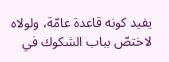يفيد كونه قاعدة عامّة، ولولاه لاختصّ بباب الشكوك في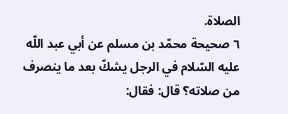الصلاة.
٦ صحيحة محمّد بن مسلم عن أبي عبد اللّه عليه السّلام في الرجل يشكّ بعد ما ينصرف من صلاته؟ قال: فقال: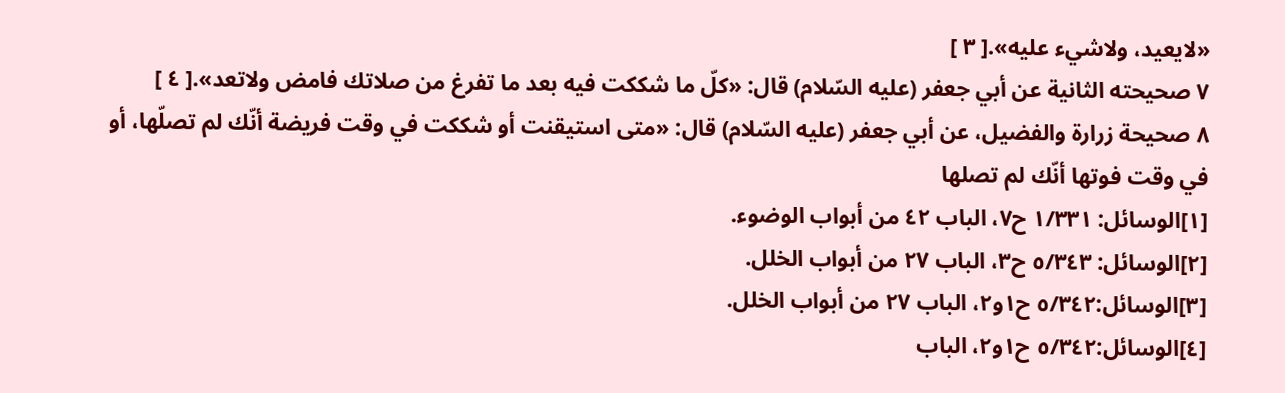«لايعيد، ولاشيء عليه».[ ٣ ]
٧ صحيحته الثانية عن أبي جعفر (عليه السّلام) قال: «كلّ ما شككت فيه بعد ما تفرغ من صلاتك فامض ولاتعد».[ ٤ ]
٨ صحيحة زرارة والفضيل، عن أبي جعفر (عليه السّلام) قال: «متى استيقنت أو شككت في وقت فريضة أنّك لم تصلّها، أو في وقت فوتها أنّك لم تصلها
[١]الوسائل: ١/٣٣١ ح٧، الباب ٤٢ من أبواب الوضوء.
[٢]الوسائل: ٥/٣٤٣ ح٣، الباب ٢٧ من أبواب الخلل.
[٣]الوسائل:٥/٣٤٢ ح١و٢، الباب ٢٧ من أبواب الخلل.
[٤]الوسائل:٥/٣٤٢ ح١و٢، الباب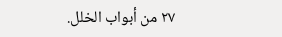٢٧ من أبواب الخلل.